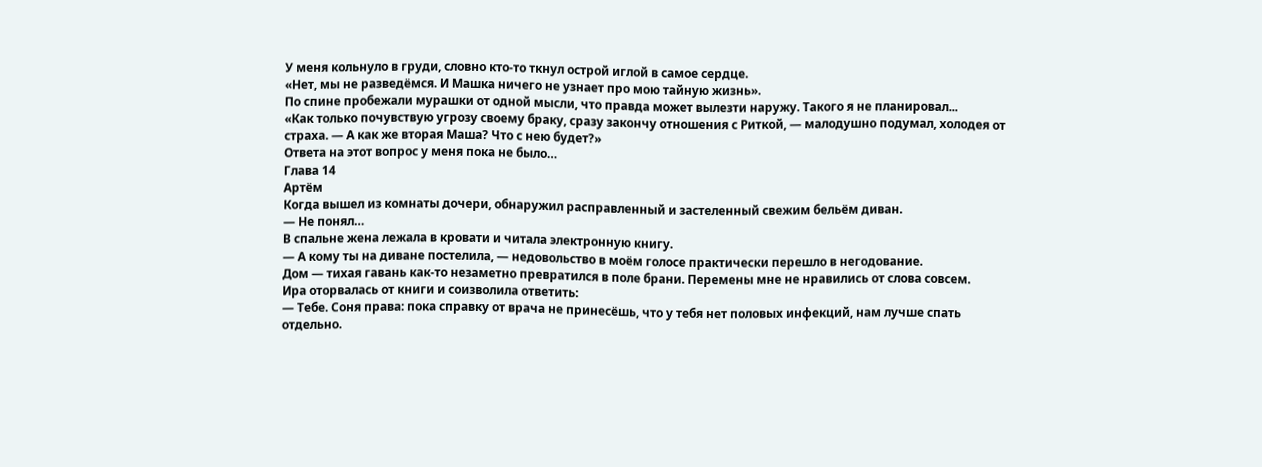У меня кольнуло в груди, словно кто-то ткнул острой иглой в самое сердце.
«Нет, мы не разведёмся. И Машка ничего не узнает про мою тайную жизнь».
По спине пробежали мурашки от одной мысли, что правда может вылезти наружу. Такого я не планировал...
«Как только почувствую угрозу своему браку, сразу закончу отношения с Риткой, — малодушно подумал, холодея от страха. — А как же вторая Маша? Что с нею будет?»
Ответа на этот вопрос у меня пока не было…
Глава 14
Артём
Когда вышел из комнаты дочери, обнаружил расправленный и застеленный свежим бельём диван.
— Не понял…
В спальне жена лежала в кровати и читала электронную книгу.
— А кому ты на диване постелила, — недовольство в моём голосе практически перешло в негодование.
Дом — тихая гавань как-то незаметно превратился в поле брани. Перемены мне не нравились от слова совсем.
Ира оторвалась от книги и соизволила ответить:
— Тебе. Соня права: пока справку от врача не принесёшь, что у тебя нет половых инфекций, нам лучше спать отдельно.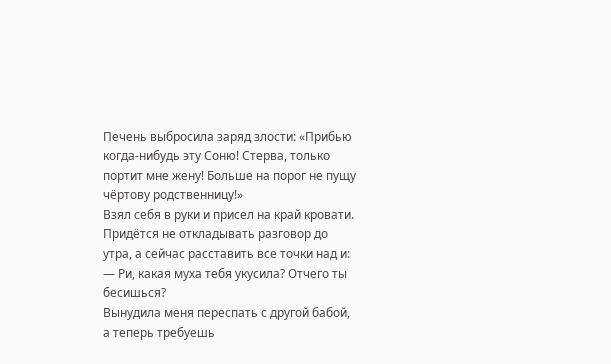Печень выбросила заряд злости: «Прибью когда-нибудь эту Соню! Стерва, только портит мне жену! Больше на порог не пущу чёртову родственницу!»
Взял себя в руки и присел на край кровати. Придётся не откладывать разговор до утра, а сейчас расставить все точки над и:
— Ри, какая муха тебя укусила? Отчего ты бесишься?
Вынудила меня переспать с другой бабой, а теперь требуешь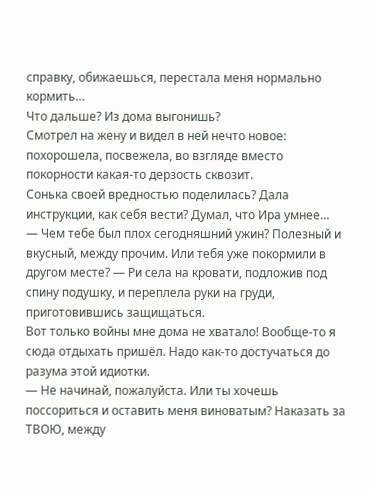справку, обижаешься, перестала меня нормально кормить…
Что дальше? Из дома выгонишь?
Смотрел на жену и видел в ней нечто новое: похорошела, посвежела, во взгляде вместо покорности какая-то дерзость сквозит.
Сонька своей вредностью поделилась? Дала инструкции, как себя вести? Думал, что Ира умнее…
— Чем тебе был плох сегодняшний ужин? Полезный и вкусный, между прочим. Или тебя уже покормили в другом месте? — Ри села на кровати, подложив под спину подушку, и переплела руки на груди, приготовившись защищаться.
Вот только войны мне дома не хватало! Вообще-то я сюда отдыхать пришёл. Надо как-то достучаться до разума этой идиотки.
— Не начинай, пожалуйста. Или ты хочешь поссориться и оставить меня виноватым? Наказать за ТВОЮ, между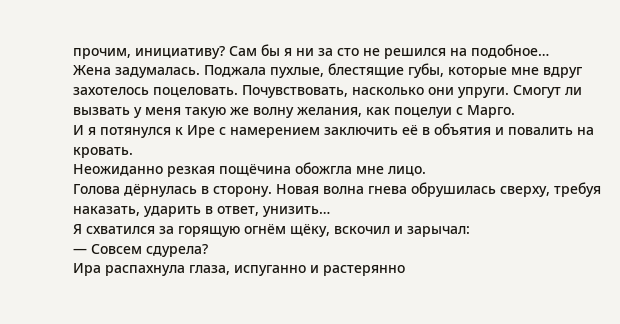прочим, инициативу? Сам бы я ни за сто не решился на подобное…
Жена задумалась. Поджала пухлые, блестящие губы, которые мне вдруг захотелось поцеловать. Почувствовать, насколько они упруги. Смогут ли вызвать у меня такую же волну желания, как поцелуи с Марго.
И я потянулся к Ире с намерением заключить её в объятия и повалить на кровать.
Неожиданно резкая пощёчина обожгла мне лицо.
Голова дёрнулась в сторону. Новая волна гнева обрушилась сверху, требуя наказать, ударить в ответ, унизить…
Я схватился за горящую огнём щёку, вскочил и зарычал:
— Совсем сдурела?
Ира распахнула глаза, испуганно и растерянно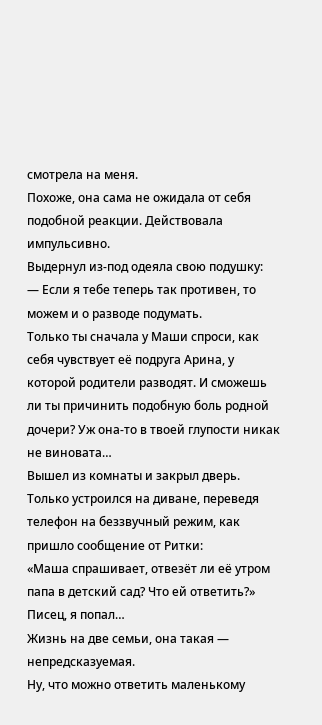смотрела на меня.
Похоже, она сама не ожидала от себя подобной реакции. Действовала импульсивно.
Выдернул из-под одеяла свою подушку:
— Если я тебе теперь так противен, то можем и о разводе подумать.
Только ты сначала у Маши спроси, как себя чувствует её подруга Арина, у которой родители разводят. И сможешь ли ты причинить подобную боль родной дочери? Уж она-то в твоей глупости никак не виновата…
Вышел из комнаты и закрыл дверь.
Только устроился на диване, переведя телефон на беззвучный режим, как пришло сообщение от Ритки:
«Маша спрашивает, отвезёт ли её утром папа в детский сад? Что ей ответить?»
Писец, я попал…
Жизнь на две семьи, она такая — непредсказуемая.
Ну, что можно ответить маленькому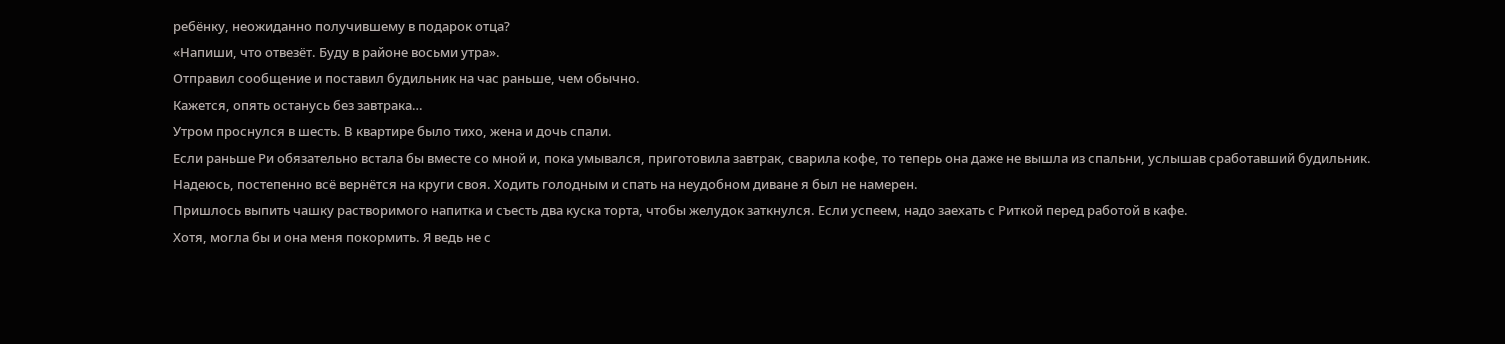ребёнку, неожиданно получившему в подарок отца?
«Напиши, что отвезёт. Буду в районе восьми утра».
Отправил сообщение и поставил будильник на час раньше, чем обычно.
Кажется, опять останусь без завтрака…
Утром проснулся в шесть. В квартире было тихо, жена и дочь спали.
Если раньше Ри обязательно встала бы вместе со мной и, пока умывался, приготовила завтрак, сварила кофе, то теперь она даже не вышла из спальни, услышав сработавший будильник.
Надеюсь, постепенно всё вернётся на круги своя. Ходить голодным и спать на неудобном диване я был не намерен.
Пришлось выпить чашку растворимого напитка и съесть два куска торта, чтобы желудок заткнулся. Если успеем, надо заехать с Риткой перед работой в кафе.
Хотя, могла бы и она меня покормить. Я ведь не с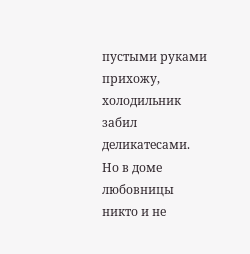пустыми руками прихожу, холодильник забил деликатесами.
Но в доме любовницы никто и не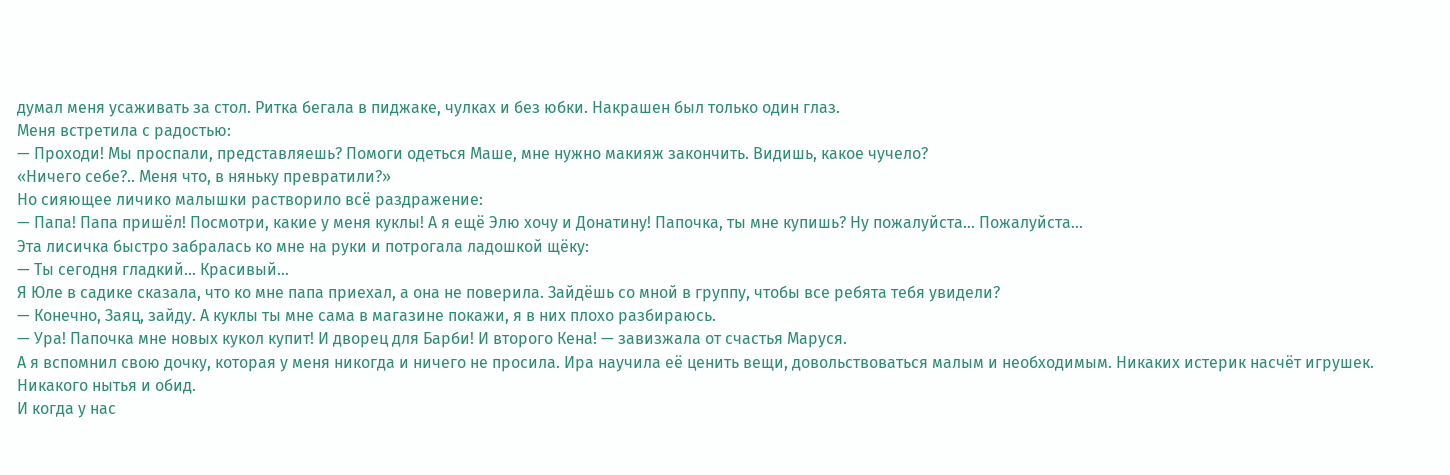думал меня усаживать за стол. Ритка бегала в пиджаке, чулках и без юбки. Накрашен был только один глаз.
Меня встретила с радостью:
— Проходи! Мы проспали, представляешь? Помоги одеться Маше, мне нужно макияж закончить. Видишь, какое чучело?
«Ничего себе?.. Меня что, в няньку превратили?»
Но сияющее личико малышки растворило всё раздражение:
— Папа! Папа пришёл! Посмотри, какие у меня куклы! А я ещё Элю хочу и Донатину! Папочка, ты мне купишь? Ну пожалуйста… Пожалуйста…
Эта лисичка быстро забралась ко мне на руки и потрогала ладошкой щёку:
— Ты сегодня гладкий… Красивый…
Я Юле в садике сказала, что ко мне папа приехал, а она не поверила. Зайдёшь со мной в группу, чтобы все ребята тебя увидели?
— Конечно, Заяц, зайду. А куклы ты мне сама в магазине покажи, я в них плохо разбираюсь.
— Ура! Папочка мне новых кукол купит! И дворец для Барби! И второго Кена! — завизжала от счастья Маруся.
А я вспомнил свою дочку, которая у меня никогда и ничего не просила. Ира научила её ценить вещи, довольствоваться малым и необходимым. Никаких истерик насчёт игрушек. Никакого нытья и обид.
И когда у нас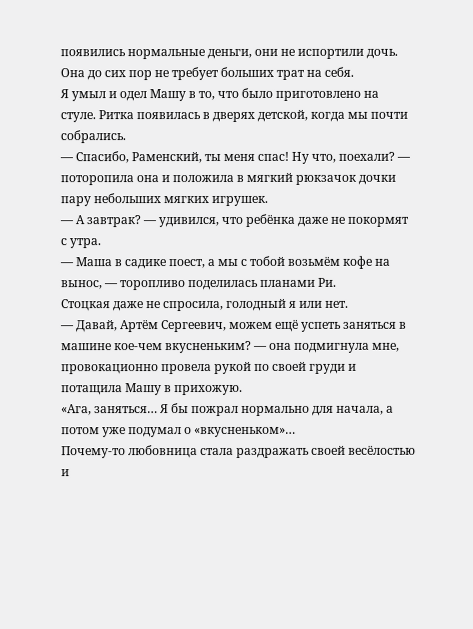появились нормальные деньги, они не испортили дочь. Она до сих пор не требует больших трат на себя.
Я умыл и одел Машу в то, что было приготовлено на стуле. Ритка появилась в дверях детской, когда мы почти собрались.
— Спасибо, Раменский, ты меня спас! Ну что, поехали? — поторопила она и положила в мягкий рюкзачок дочки пару небольших мягких игрушек.
— А завтрак? — удивился, что ребёнка даже не покормят с утра.
— Маша в садике поест, а мы с тобой возьмём кофе на вынос, — торопливо поделилась планами Ри.
Стоцкая даже не спросила, голодный я или нет.
— Давай, Артём Сергеевич, можем ещё успеть заняться в машине кое-чем вкусненьким? — она подмигнула мне, провокационно провела рукой по своей груди и потащила Машу в прихожую.
«Ага, заняться… Я бы пожрал нормально для начала, а потом уже подумал о «вкусненьком»…
Почему-то любовница стала раздражать своей весёлостью и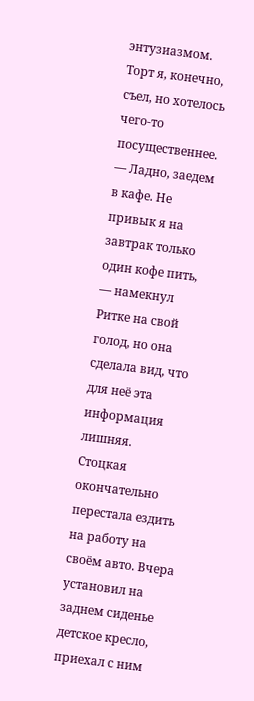энтузиазмом.
Торт я, конечно, съел, но хотелось чего-то посущественнее.
— Ладно, заедем в кафе. Не привык я на завтрак только один кофе пить, — намекнул Ритке на свой голод, но она сделала вид, что для неё эта информация лишняя.
Стоцкая окончательно перестала ездить на работу на своём авто. Вчера установил на заднем сиденье детское кресло, приехал с ним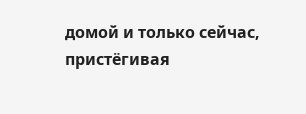домой и только сейчас, пристёгивая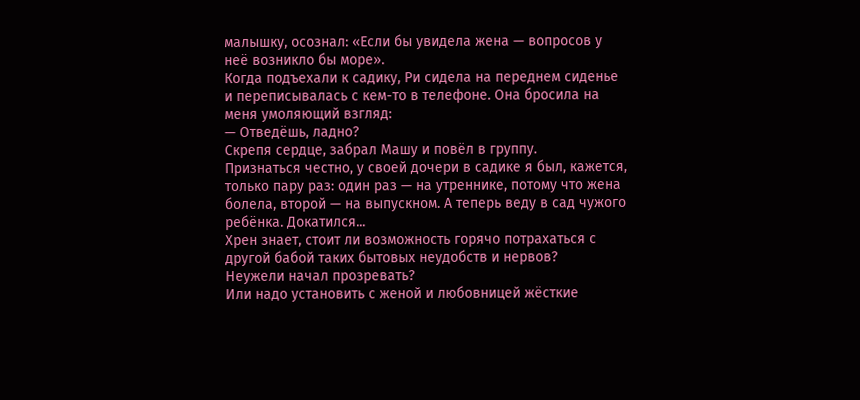малышку, осознал: «Если бы увидела жена — вопросов у неё возникло бы море».
Когда подъехали к садику, Ри сидела на переднем сиденье и переписывалась с кем-то в телефоне. Она бросила на меня умоляющий взгляд:
— Отведёшь, ладно?
Скрепя сердце, забрал Машу и повёл в группу.
Признаться честно, у своей дочери в садике я был, кажется, только пару раз: один раз — на утреннике, потому что жена болела, второй — на выпускном. А теперь веду в сад чужого ребёнка. Докатился...
Хрен знает, стоит ли возможность горячо потрахаться с другой бабой таких бытовых неудобств и нервов?
Неужели начал прозревать?
Или надо установить с женой и любовницей жёсткие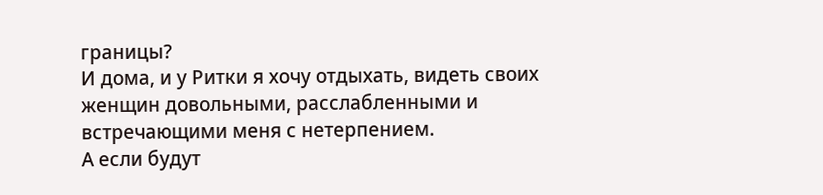границы?
И дома, и у Ритки я хочу отдыхать, видеть своих женщин довольными, расслабленными и встречающими меня с нетерпением.
А если будут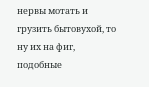нервы мотать и грузить бытовухой, то ну их на фиг, подобные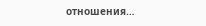отношения…